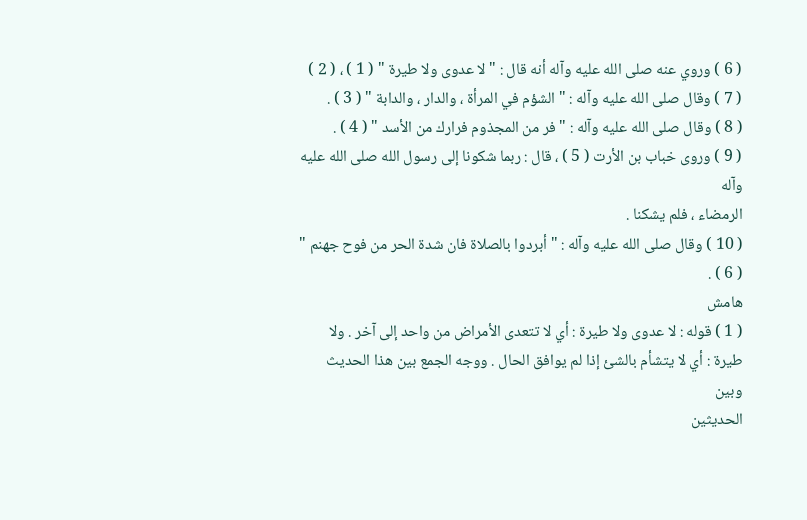( 6 ) وروي عنه صلى الله عليه وآله أنه قال : " لا عدوى ولا طيرة " ( 1 ) ، ( 2 )
( 7 ) وقال صلى الله عليه وآله : " الشؤم في المرأة ، والدار ، والدابة " ( 3 ) .
( 8 ) وقال صلى الله عليه وآله : " فر من المجذوم فرارك من الأسد " ( 4 ) .
( 9 ) وروى خباب بن الأرت ( 5 ) ، قال : ربما شكونا إلى رسول الله صلى الله عليه وآله
الرمضاء ، فلم يشكنا .
( 10 ) وقال صلى الله عليه وآله : " أبردوا بالصلاة فان شدة الحر من فوح جهنم " ( 6 ) .
هامش
( 1 ) قوله : لا عدوى ولا طيرة : أي لا تتعدى الأمراض من واحد إلى آخر . ولا
طيرة : أي لا يتشأم بالشئ إذا لم يوافق الحال . ووجه الجمع بين هذا الحديث وبين
الحديثين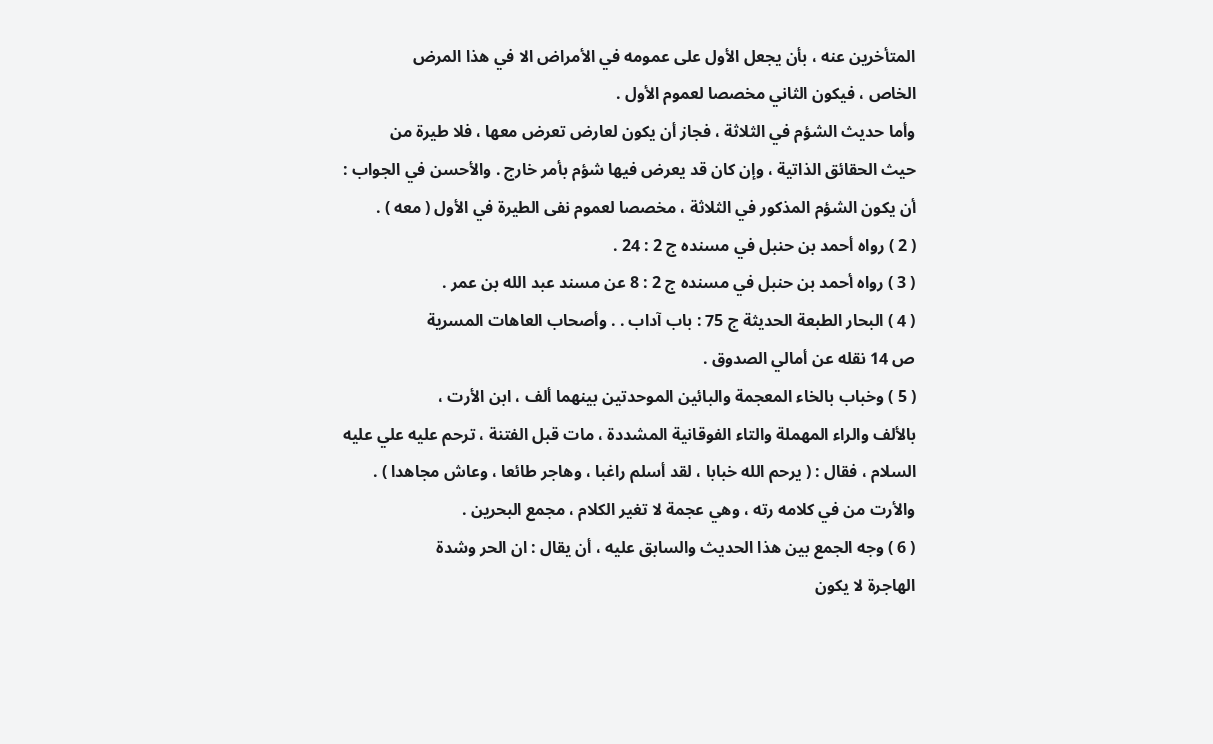المتأخرين عنه ، بأن يجعل الأول على عمومه في الأمراض الا في هذا المرض
الخاص ، فيكون الثاني مخصصا لعموم الأول .
وأما حديث الشؤم في الثلاثة ، فجاز أن يكون لعارض تعرض معها ، فلا طيرة من
حيث الحقائق الذاتية ، وإن كان قد يعرض فيها شؤم بأمر خارج . والأحسن في الجواب :
أن يكون الشؤم المذكور في الثلاثة ، مخصصا لعموم نفى الطيرة في الأول ( معه ) .
( 2 ) رواه أحمد بن حنبل في مسنده ج 2 : 24 .
( 3 ) رواه أحمد بن حنبل في مسنده ج 2 : 8 عن مسند عبد الله بن عمر .
( 4 ) البحار الطبعة الحديثة ج 75 : باب آداب . . وأصحاب العاهات المسرية
ص 14 نقله عن أمالي الصدوق .
( 5 ) وخباب بالخاء المعجمة والبائين الموحدتين بينهما ألف ، ابن الأرت ،
بالألف والراء المهملة والتاء الفوقانية المشددة ، مات قبل الفتنة ، ترحم عليه علي عليه
السلام ، فقال : ( يرحم الله خبابا ، لقد أسلم راغبا ، وهاجر طائعا ، وعاش مجاهدا ) .
والأرت من في كلامه رته ، وهي عجمة لا تغير الكلام ، مجمع البحرين .
( 6 ) وجه الجمع بين هذا الحديث والسابق عليه ، أن يقال : ان الحر وشدة
الهاجرة لا يكون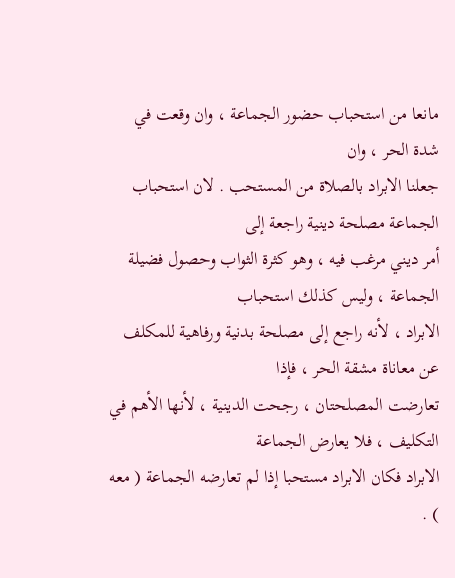مانعا من استحباب حضور الجماعة ، وان وقعت في شدة الحر ، وان
جعلنا الابراد بالصلاة من المستحب . لان استحباب الجماعة مصلحة دينية راجعة إلى
أمر ديني مرغب فيه ، وهو كثرة الثواب وحصول فضيلة الجماعة ، وليس كذلك استحباب
الابراد ، لأنه راجع إلى مصلحة بدنية ورفاهية للمكلف عن معاناة مشقة الحر ، فإذا
تعارضت المصلحتان ، رجحت الدينية ، لأنها الأهم في التكليف ، فلا يعارض الجماعة
الابراد فكان الابراد مستحبا إذا لم تعارضه الجماعة ( معه ) .